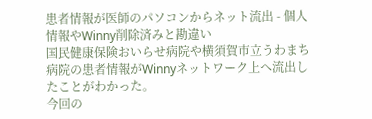患者情報が医師のパソコンからネット流出 - 個人情報やWinny削除済みと勘違い
国民健康保険おいらせ病院や横須賀市立うわまち病院の患者情報がWinnyネットワーク上へ流出したことがわかった。
今回の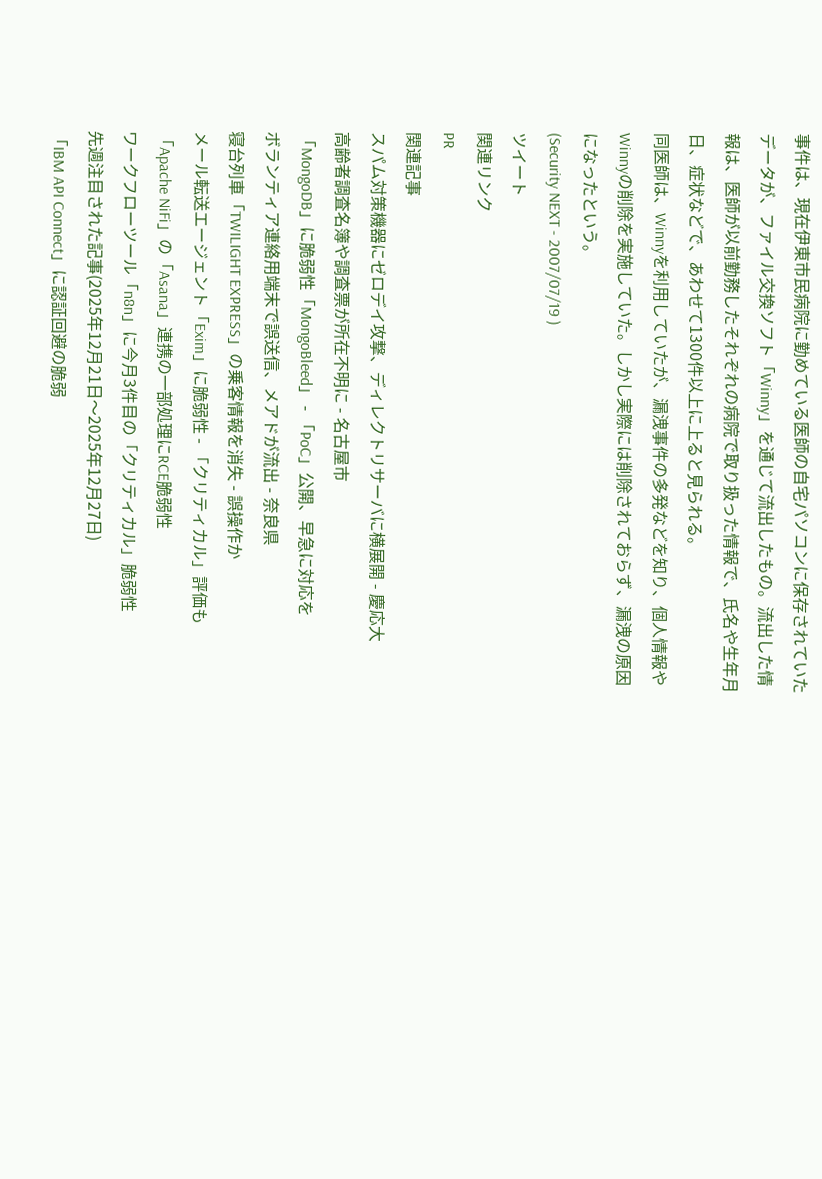事件は、現在伊東市民病院に勤めている医師の自宅パソコンに保存されていたデータが、ファイル交換ソフト「Winny」を通じて流出したもの。流出した情報は、医師が以前勤務したそれぞれの病院で取り扱った情報で、氏名や生年月日、症状などで、あわせて1300件以上に上ると見られる。
同医師は、Winnyを利用していたが、漏洩事件の多発などを知り、個人情報やWinnyの削除を実施していた。しかし実際には削除されておらず、漏洩の原因になったという。
(Security NEXT - 2007/07/19 )
ツイート
関連リンク
PR
関連記事
スパム対策機器にゼロデイ攻撃、ディレクトリサーバに横展開 - 慶応大
高齢者調査名簿や調査票が所在不明に - 名古屋市
「MongoDB」に脆弱性「MongoBleed」 - 「PoC」公開、早急に対応を
ボランティア連絡用端末で誤送信、メアドが流出 - 奈良県
寝台列車「TWILIGHT EXPRESS」の乗客情報を消失 - 誤操作か
メール転送エージェント「Exim」に脆弱性 - 「クリティカル」評価も
「Apache NiFi」の「Asana」連携の一部処理にRCE脆弱性
ワークフローツール「n8n」に今月3件目の「クリティカル」脆弱性
先週注目された記事(2025年12月21日〜2025年12月27日)
「IBM API Connect」に認証回避の脆弱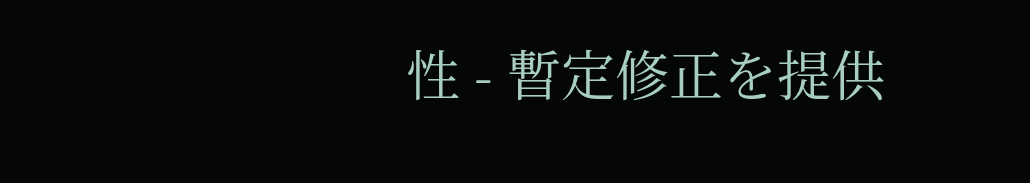性 - 暫定修正を提供